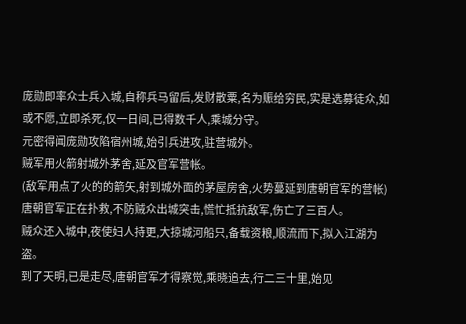庞勋即率众士兵入城,自称兵马留后,发财散粟,名为赈给穷民,实是选募徒众,如或不愿,立即杀死,仅一日间,已得数千人,乘城分守。
元密得闻庞勋攻陷宿州城,始引兵进攻,驻营城外。
贼军用火箭射城外茅舍,延及官军营帐。
(敌军用点了火的的箭矢,射到城外面的茅屋房舍,火势蔓延到唐朝官军的营帐)
唐朝官军正在扑救,不防贼众出城突击,慌忙抵抗敌军,伤亡了三百人。
贼众还入城中,夜使妇人持更,大掠城河船只,备载资粮,顺流而下,拟入江湖为盗。
到了天明,已是走尽,唐朝官军才得察觉,乘晓追去,行二三十里,始见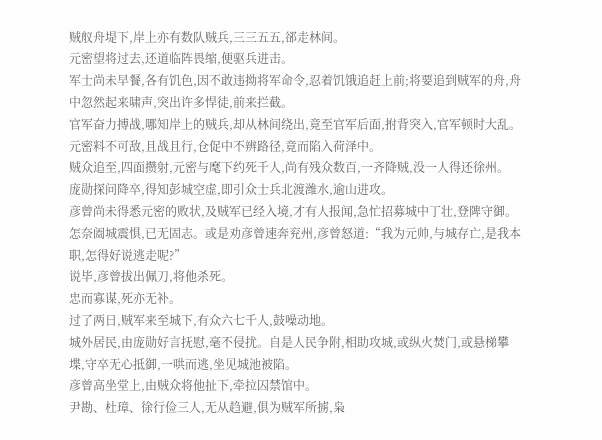贼舣舟堤下,岸上亦有数队贼兵,三三五五,郤走林间。
元密望将过去,还道临阵畏缩,便驱兵进击。
军士尚未早餐,各有饥色,因不敢违拗将军命令,忍着饥饿追赶上前;将要追到贼军的舟,舟中忽然起来啸声,突出许多悍徒,前来拦截。
官军奋力搏战,哪知岸上的贼兵,却从林间绕出,竟至官军后面,拊背突入,官军顿时大乱。
元密料不可敌,且战且行,仓促中不辨路径,竟而陷入荷泽中。
贼众追至,四面攒射,元密与麾下约死千人,尚有残众数百,一齐降贼,没一人得还徐州。
庞勋探问降卒,得知彭城空虚,即引众士兵北渡潍水,逾山进攻。
彦曾尚未得悉元密的败状,及贼军已经入境,才有人报闻,急忙招募城中丁壮,登陴守御。
怎奈阖城震惧,已无固志。或是劝彦曾速奔兖州,彦曾怒道:“我为元帅,与城存亡,是我本职,怎得好说逃走呢?”
说毕,彦曾拔出佩刀,将他杀死。
忠而寡谋,死亦无补。
过了两日,贼军来至城下,有众六七千人,鼓噪动地。
城外居民,由庞勋好言抚慰,毫不侵扰。自是人民争附,相助攻城,或纵火焚门,或悬梯攀堞,守卒无心抵御,一哄而逃,坐见城池被陷。
彦曾高坐堂上,由贼众将他扯下,牵拉囚禁馆中。
尹勘、杜璋、徐行俭三人,无从趋避,俱为贼军所掳,枭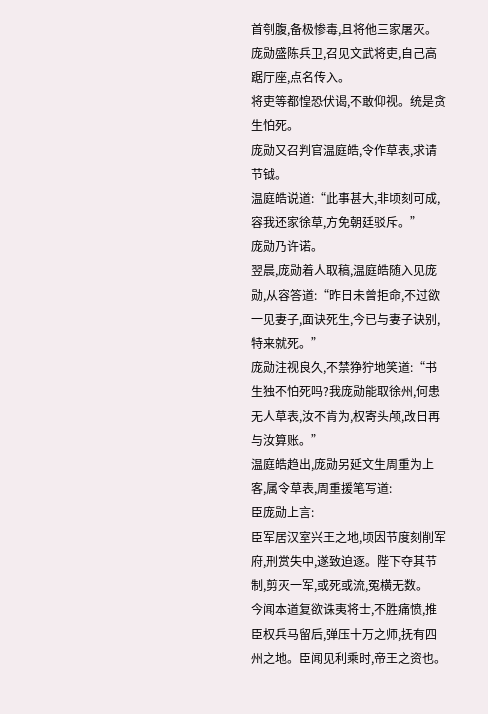首刳腹,备极惨毒,且将他三家屠灭。
庞勋盛陈兵卫,召见文武将吏,自己高踞厅座,点名传入。
将吏等都惶恐伏谒,不敢仰视。统是贪生怕死。
庞勋又召判官温庭皓,令作草表,求请节钺。
温庭皓说道:“此事甚大,非顷刻可成,容我还家徐草,方免朝廷驳斥。”
庞勋乃许诺。
翌晨,庞勋着人取稿,温庭皓随入见庞勋,从容答道:“昨日未曾拒命,不过欲一见妻子,面诀死生,今已与妻子诀别,特来就死。”
庞勋注视良久,不禁狰狞地笑道:“书生独不怕死吗?我庞勋能取徐州,何患无人草表,汝不肯为,权寄头颅,改日再与汝算账。”
温庭皓趋出,庞勋另延文生周重为上客,属令草表,周重援笔写道:
臣庞勋上言:
臣军居汉室兴王之地,顷因节度刻削军府,刑赏失中,遂致迫逐。陛下夺其节制,剪灭一军,或死或流,冤横无数。
今闻本道复欲诛夷将士,不胜痛愤,推臣权兵马留后,弹压十万之师,抚有四州之地。臣闻见利乘时,帝王之资也。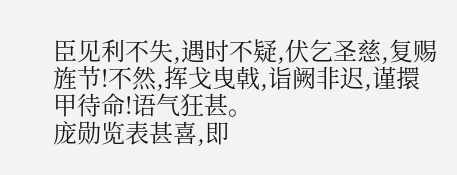臣见利不失,遇时不疑,伏乞圣慈,复赐旌节!不然,挥戈曳戟,诣阙非迟,谨擐甲待命!语气狂甚。
庞勋览表甚喜,即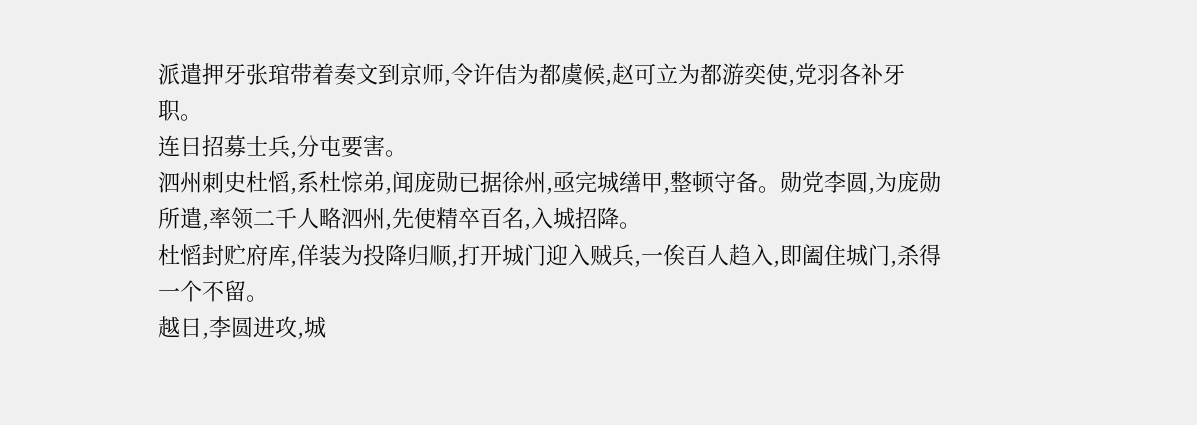派遣押牙张琯带着奏文到京师,令许佶为都虞候,赵可立为都游奕使,党羽各补牙职。
连日招募士兵,分屯要害。
泗州刺史杜慆,系杜悰弟,闻庞勋已据徐州,亟完城缮甲,整顿守备。勋党李圆,为庞勋所遣,率领二千人略泗州,先使精卒百名,入城招降。
杜慆封贮府库,佯装为投降归顺,打开城门迎入贼兵,一俟百人趋入,即阖住城门,杀得一个不留。
越日,李圆进攻,城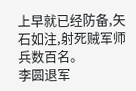上早就已经防备,矢石如注,射死贼军师兵数百名。
李圆退军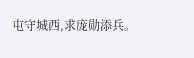屯守城西,求庞勋添兵。